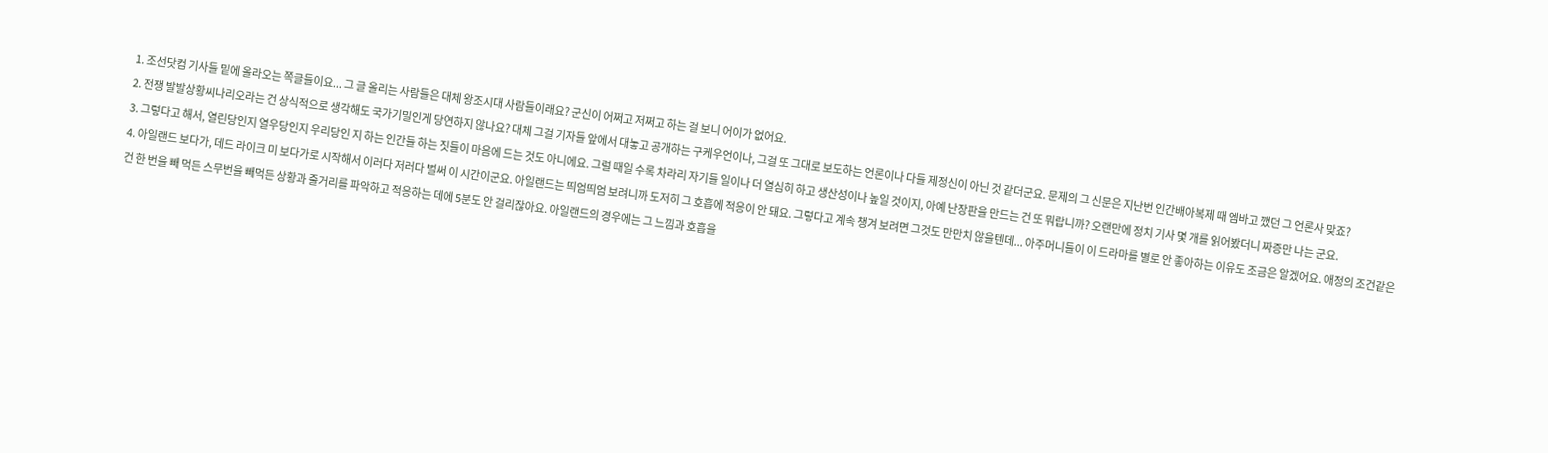1. 조선닷컴 기사들 밑에 올라오는 쪽글들이요... 그 글 올리는 사람들은 대체 왕조시대 사람들이래요? 군신이 어쩌고 저쩌고 하는 걸 보니 어이가 없어요.
2. 전쟁 발발상황씨나리오라는 건 상식적으로 생각해도 국가기밀인게 당연하지 않나요? 대체 그걸 기자들 앞에서 대놓고 공개하는 구케우언이나, 그걸 또 그대로 보도하는 언론이나 다들 제정신이 아닌 것 같더군요. 문제의 그 신문은 지난번 인간배아복제 때 엠바고 깼던 그 언론사 맞죠?
3. 그렇다고 해서, 열린당인지 열우당인지 우리당인 지 하는 인간들 하는 짓들이 마음에 드는 것도 아니에요. 그럴 때일 수록 차라리 자기들 일이나 더 열심히 하고 생산성이나 높일 것이지, 아예 난장판을 만드는 건 또 뭐랍니까? 오랜만에 정치 기사 몇 개를 읽어봤더니 짜증만 나는 군요.
4. 아일랜드 보다가, 데드 라이크 미 보다가로 시작해서 이러다 저러다 벌써 이 시간이군요. 아일랜드는 띄엄띄엄 보려니까 도저히 그 호흡에 적응이 안 돼요. 그렇다고 계속 챙겨 보려면 그것도 만만치 않을텐데... 아주머니들이 이 드라마를 별로 안 좋아하는 이유도 조금은 알겠어요. 애정의 조건같은 건 한 번을 빼 먹든 스무번을 빼먹든 상황과 줄거리를 파악하고 적응하는 데에 5분도 안 걸리잖아요. 아일랜드의 경우에는 그 느낌과 호흡을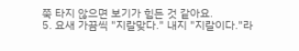쭉 타지 않으면 보기가 힘든 것 같아요.
5. 요새 가끔씩 "지랄맞다." 내지 "지랄이다."라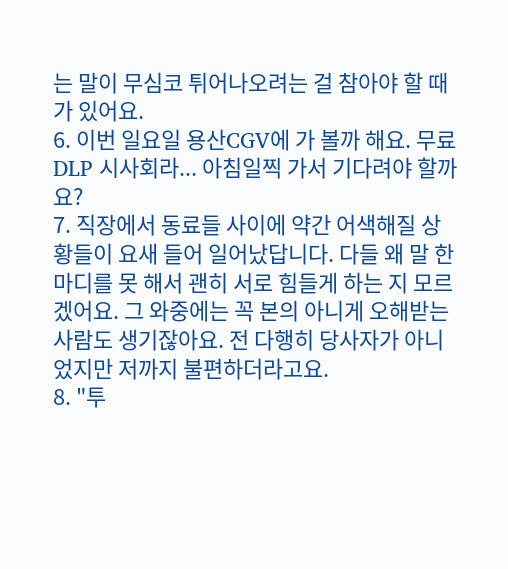는 말이 무심코 튀어나오려는 걸 참아야 할 때가 있어요.
6. 이번 일요일 용산CGV에 가 볼까 해요. 무료 DLP 시사회라... 아침일찍 가서 기다려야 할까요?
7. 직장에서 동료들 사이에 약간 어색해질 상황들이 요새 들어 일어났답니다. 다들 왜 말 한 마디를 못 해서 괜히 서로 힘들게 하는 지 모르겠어요. 그 와중에는 꼭 본의 아니게 오해받는 사람도 생기잖아요. 전 다행히 당사자가 아니었지만 저까지 불편하더라고요.
8. "투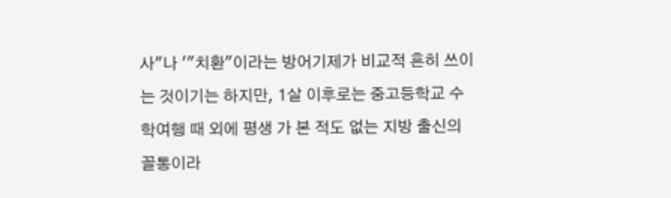사"나 '"치환"이라는 방어기제가 비교적 흔히 쓰이는 것이기는 하지만, 1살 이후로는 중고등학교 수학여행 때 외에 평생 가 본 적도 없는 지방 출신의 꼴통이라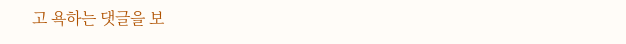고 욕하는 댓글을 보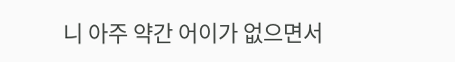니 아주 약간 어이가 없으면서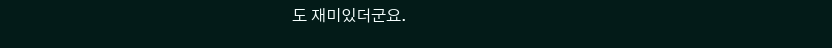도 재미있더군요.